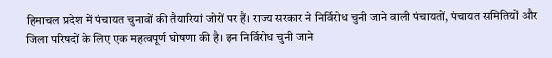हिमाचल प्रदेश में पंचायत चुनावों की तैयारियां जोरों पर हैं। राज्य सरकार ने निर्विरोध चुनी जाने वाली पंचायतों, पंचायत समितियों और जिला परिषदों के लिए एक महत्वपूर्ण घोषणा की है। इन निर्विरोध चुनी जाने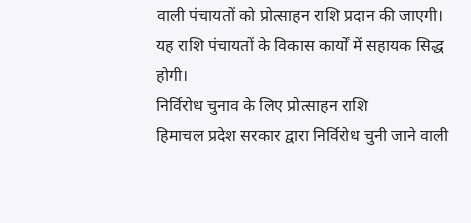वाली पंचायतों को प्रोत्साहन राशि प्रदान की जाएगी। यह राशि पंचायतों के विकास कार्यों में सहायक सिद्ध होगी।
निर्विरोध चुनाव के लिए प्रोत्साहन राशि
हिमाचल प्रदेश सरकार द्वारा निर्विरोध चुनी जाने वाली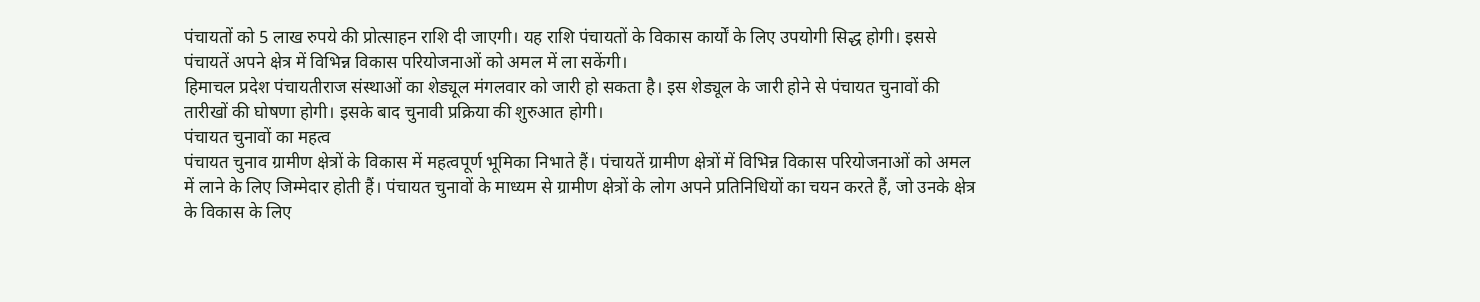पंचायतों को 5 लाख रुपये की प्रोत्साहन राशि दी जाएगी। यह राशि पंचायतों के विकास कार्यों के लिए उपयोगी सिद्ध होगी। इससे पंचायतें अपने क्षेत्र में विभिन्न विकास परियोजनाओं को अमल में ला सकेंगी।
हिमाचल प्रदेश पंचायतीराज संस्थाओं का शेड्यूल मंगलवार को जारी हो सकता है। इस शेड्यूल के जारी होने से पंचायत चुनावों की तारीखों की घोषणा होगी। इसके बाद चुनावी प्रक्रिया की शुरुआत होगी।
पंचायत चुनावों का महत्व
पंचायत चुनाव ग्रामीण क्षेत्रों के विकास में महत्वपूर्ण भूमिका निभाते हैं। पंचायतें ग्रामीण क्षेत्रों में विभिन्न विकास परियोजनाओं को अमल में लाने के लिए जिम्मेदार होती हैं। पंचायत चुनावों के माध्यम से ग्रामीण क्षेत्रों के लोग अपने प्रतिनिधियों का चयन करते हैं, जो उनके क्षेत्र के विकास के लिए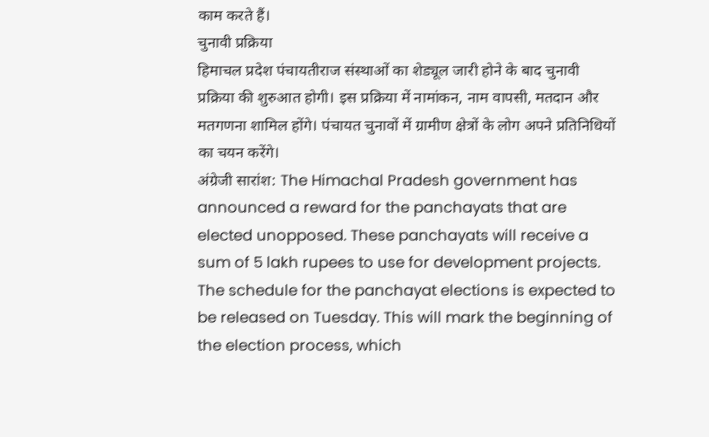काम करते हैं।
चुनावी प्रक्रिया
हिमाचल प्रदेश पंचायतीराज संस्थाओं का शेड्यूल जारी होने के बाद चुनावी प्रक्रिया की शुरुआत होगी। इस प्रक्रिया में नामांकन, नाम वापसी, मतदान और मतगणना शामिल होंगे। पंचायत चुनावों में ग्रामीण क्षेत्रों के लोग अपने प्रतिनिधियों का चयन करेंगे।
अंग्रेजी सारांश: The Himachal Pradesh government has announced a reward for the panchayats that are elected unopposed. These panchayats will receive a sum of 5 lakh rupees to use for development projects. The schedule for the panchayat elections is expected to be released on Tuesday. This will mark the beginning of the election process, which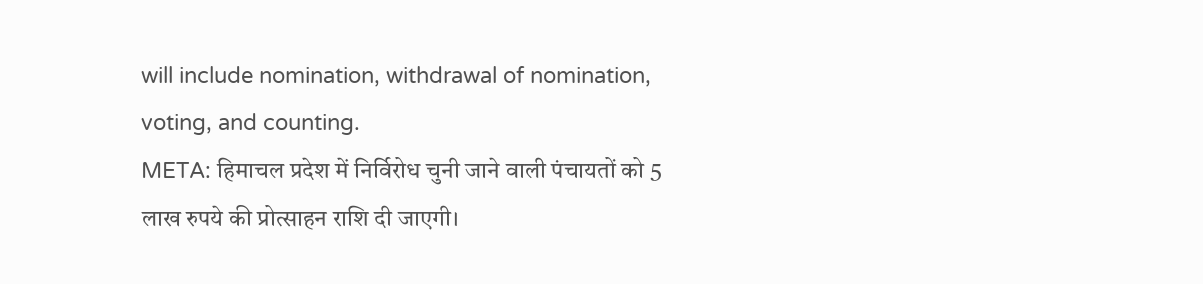will include nomination, withdrawal of nomination, voting, and counting.
META: हिमाचल प्रदेश में निर्विरोध चुनी जाने वाली पंचायतों को 5 लाख रुपये की प्रोत्साहन राशि दी जाएगी।